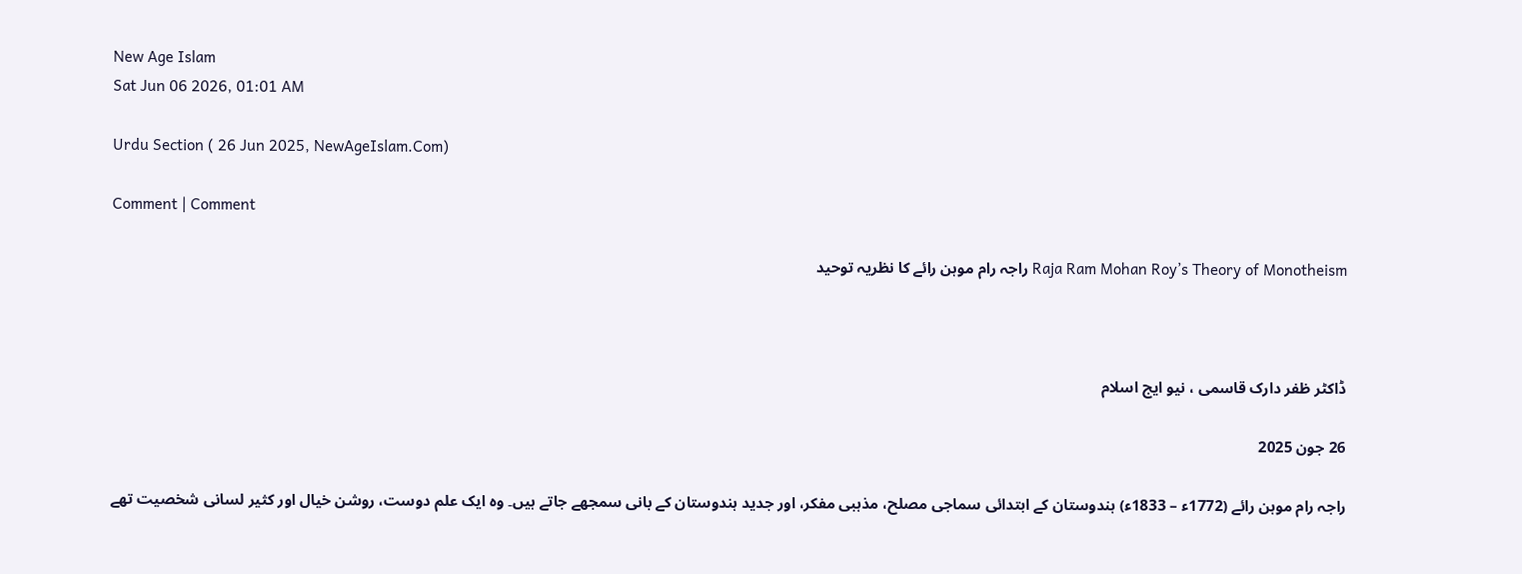New Age Islam
Sat Jun 06 2026, 01:01 AM

Urdu Section ( 26 Jun 2025, NewAgeIslam.Com)

Comment | Comment

Raja Ram Mohan Roy’s Theory of Monotheism راجہ رام موہن رائے کا نظریہ توحید



ڈاکٹر ظفر دارک قاسمی ، نیو ایج اسلام

26 جون 2025

راجہ رام موہن رائے (1772ء – 1833ء) ہندوستان کے ابتدائی سماجی مصلح، مذہبی مفکر، اور جدید ہندوستان کے بانی سمجھے جاتے ہیں۔ وہ ایک علم دوست، روشن خیال اور کثیر لسانی شخصیت تھے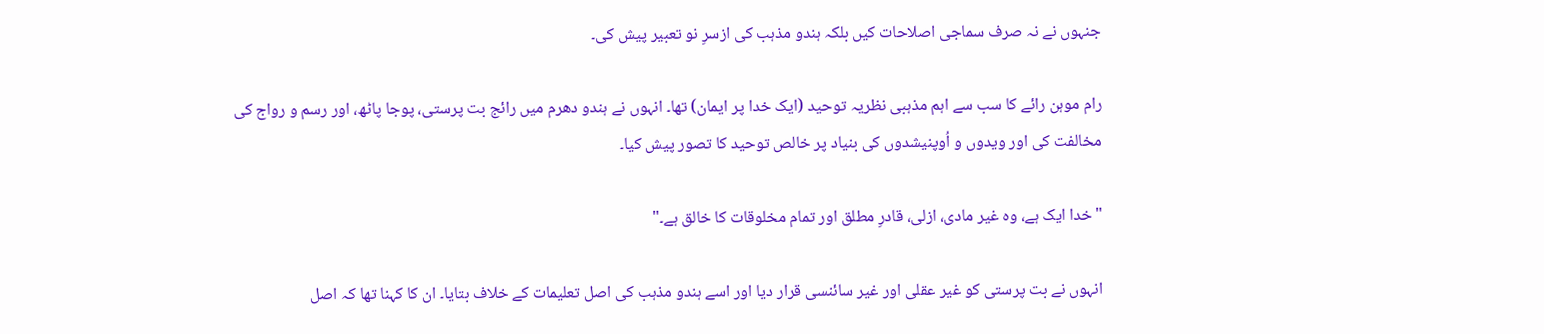جنہوں نے نہ صرف سماجی اصلاحات کیں بلکہ ہندو مذہب کی ازسرِ نو تعبیر پیش کی۔

رام موہن رائے کا سب سے اہم مذہبی نظریہ توحید (ایک خدا پر ایمان) تھا۔ انہوں نے ہندو دھرم میں رائج بت پرستی، پوجا پاٹھ، اور رسم و رواج کی مخالفت کی اور ویدوں و اُوپنیشدوں کی بنیاد پر خالص توحید کا تصور پیش کیا۔

"خدا ایک ہے، وہ غیر مادی، ازلی، قادرِ مطلق اور تمام مخلوقات کا خالق ہے۔"

انہوں نے بت پرستی کو غیر عقلی اور غیر سائنسی قرار دیا اور اسے ہندو مذہب کی اصل تعلیمات کے خلاف بتایا۔ ان کا کہنا تھا کہ اصل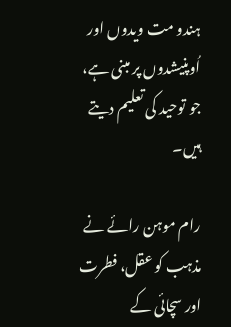ہندو مت ویدوں اور اُوپنیشدوں پر مبنی ہے، جو توحید کی تعلیم دیتے ہیں۔

رام موہن رائے نے مذہب کو عقل، فطرت اور سچائی کے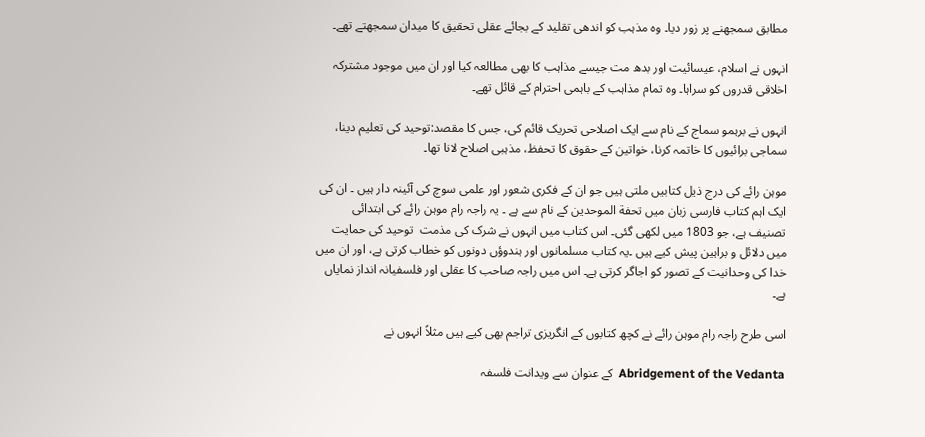مطابق سمجھنے پر زور دیا۔ وہ مذہب کو اندھی تقلید کے بجائے عقلی تحقیق کا میدان سمجھتے تھے۔

انہوں نے اسلام، عیسائیت اور بدھ مت جیسے مذاہب کا بھی مطالعہ کیا اور ان میں موجود مشترکہ اخلاقی قدروں کو سراہا۔ وہ تمام مذاہب کے باہمی احترام کے قائل تھے۔

انہوں نے برہمو سماج کے نام سے ایک اصلاحی تحریک قائم کی، جس کا مقصد:توحید کی تعلیم دینا، سماجی برائیوں کا خاتمہ کرنا، خواتین کے حقوق کا تحفظ، مذہبی اصلاح لانا تھا۔

موہن رائے کی درج ذیل کتابیں ملتی ہیں جو ان کے فکری شعور اور علمی سوچ کی آئینہ دار ہیں ۔ ان کی ایک اہم کتاب فارسی زبان میں تحفة الموحدین کے نام سے ہے ۔ یہ راجہ رام موہن رائے کی ابتدائی تصنیف ہے، جو 1803 میں لکھی گئی۔ اس کتاب میں انہوں نے شرک کی مذمت  توحید کی حمایت میں دلائل و براہین پیش کیے ہیں ۔یہ کتاب مسلمانوں اور ہندوؤں دونوں کو خطاب کرتی ہے، اور ان میں خدا کی وحدانیت کے تصور کو اجاگر کرتی ہے۔ اس میں راجہ صاحب کا عقلی اور فلسفیانہ انداز نمایاں ہے۔

اسی طرح راجہ رام موہن رائے نے کچھ کتابوں کے انگریزی تراجم بھی کیے ہیں مثلاً انہوں نے

Abridgement of the Vedanta  کے عنوان سے ویدانت فلسفہ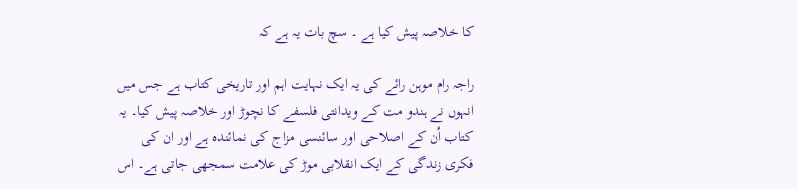کا خلاصہ پیش کیا ہے ۔ سچ بات یہ ہے کہ

راجہ رام موہن رائے کی یہ ایک نہایت اہم اور تاریخی کتاب ہے جس میں انہوں نے ہندو مت کے ویدانتی فلسفے کا نچوڑ اور خلاصہ پیش کیا۔ یہ کتاب اُن کے اصلاحی اور سائنسی مزاج کی نمائندہ ہے اور ان کی فکری زندگی کے ایک انقلابی موڑ کی علامت سمجھی جاتی ہے۔ اس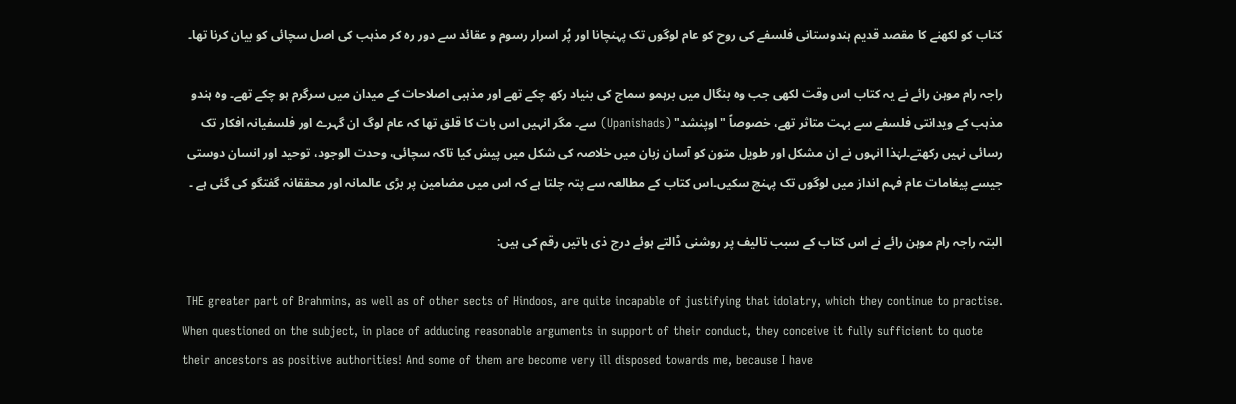کتاب کو لکھنے کا مقصد قدیم ہندوستانی فلسفے کی روح کو عام لوگوں تک پہنچانا اور پُر اسرار رسوم و عقائد سے دور رہ کر مذہب کی اصل سچائی کو بیان کرنا تھا۔

راجہ رام موہن رائے نے یہ کتاب اس وقت لکھی جب وہ بنگال میں برہمو سماج کی بنیاد رکھ چکے تھے اور مذہبی اصلاحات کے میدان میں سرگرم ہو چکے تھے۔ وہ ہندو مذہب کے ویدانتی فلسفے سے بہت متاثر تھے، خصوصاً "اوپنشد" (Upanishads) سے۔ مگر انہیں اس بات کا قلق تھا کہ عام لوگ ان گہرے اور فلسفیانہ افکار تک رسائی نہیں رکھتے۔لہٰذا انہوں نے ان مشکل اور طویل متون کو آسان زبان میں خلاصہ کی شکل میں پیش کیا تاکہ سچائی، وحدت الوجود، توحید اور انسان دوستی جیسے پیغامات عام فہم انداز میں لوگوں تک پہنچ سکیں۔اس کتاب کے مطالعہ سے پتہ چلتا ہے کہ اس میں مضامین پر بڑی عالمانہ اور محققانہ گفتگو کی گئی ہے ۔

البتہ راجہ رام موہن رائے نے اس کتاب کے سبب تالیف پر روشنی ڈالتے ہوئے درج ذی باتیں رقم کی ہیں:

 THE greater part of Brahmins, as well as of other sects of Hindoos, are quite incapable of justifying that idolatry, which they continue to practise. When questioned on the subject, in place of adducing reasonable arguments in support of their conduct, they conceive it fully sufficient to quote their ancestors as positive authorities! And some of them are become very ill disposed towards me, because I have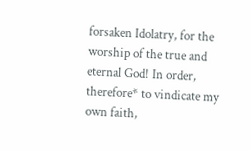forsaken Idolatry, for the worship of the true and eternal God! In order, therefore* to vindicate my own faith,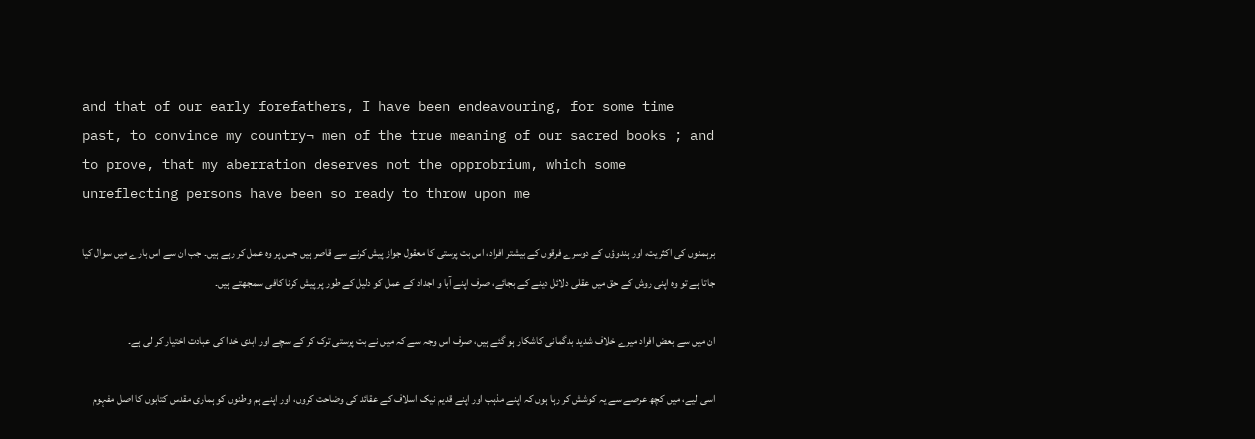and that of our early forefathers, I have been endeavouring, for some time past, to convince my country¬ men of the true meaning of our sacred books ; and to prove, that my aberration deserves not the opprobrium, which some unreflecting persons have been so ready to throw upon me

برہمنوں کی اکثریت، اور ہندوؤں کے دوسرے فرقوں کے بیشتر افراد، اس بت پرستی کا معقول جواز پیش کرنے سے قاصر ہیں جس پر وہ عمل کر رہے ہیں۔ جب ان سے اس بارے میں سوال کیا جاتا ہے تو وہ اپنی روش کے حق میں عقلی دلائل دینے کے بجائے، صرف اپنے آبا و اجداد کے عمل کو دلیل کے طور پر پیش کرنا کافی سمجھتے ہیں۔

ان میں سے بعض افراد میرے خلاف شدید بدگمانی کاشکار ہو گئے ہیں، صرف اس وجہ سے کہ میں نے بت پرستی ترک کر کے سچے اور ابدی خدا کی عبادت اختیار کر لی ہے۔

اسی لیے، میں کچھ عرصے سے یہ کوشش کر رہا ہوں کہ اپنے مذہب اور اپنے قدیم نیک اسلاف کے عقائد کی وضاحت کروں، اور اپنے ہم وطنوں کو ہماری مقدس کتابوں کا اصل مفہوم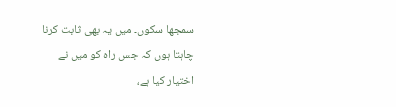سمجھا سکوں۔ میں یہ بھی ثابت کرنا چاہتا ہوں کہ جس راہ کو میں نے اختیار کیا ہے،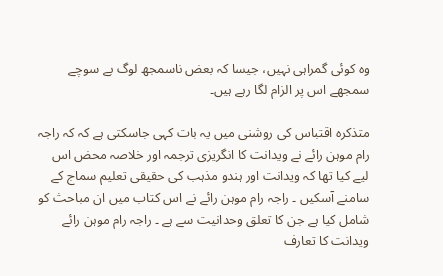وہ کوئی گمراہی نہیں، جیسا کہ بعض ناسمجھ لوگ بے سوچے سمجھے اس پر الزام لگا رہے ہیں۔

متذکرہ اقتباس کی روشنی میں یہ بات کہی جاسکتی ہے کہ کہ راجہ رام موہن رائے نے ویدانت کا انگریزی ترجمہ اور خلاصہ محض اس لیے کیا تھا کہ ویدانت اور ہندو مذہب کی حقیقی تعلیم سماج کے سامنے آسکیں ۔ راجہ رام موہن رائے نے اس کتاب میں ان مباحث کو شامل کیا ہے جن کا تعلق وحدانیت سے ہے ۔ راجہ رام موہن رائے ویدانت کا تعارف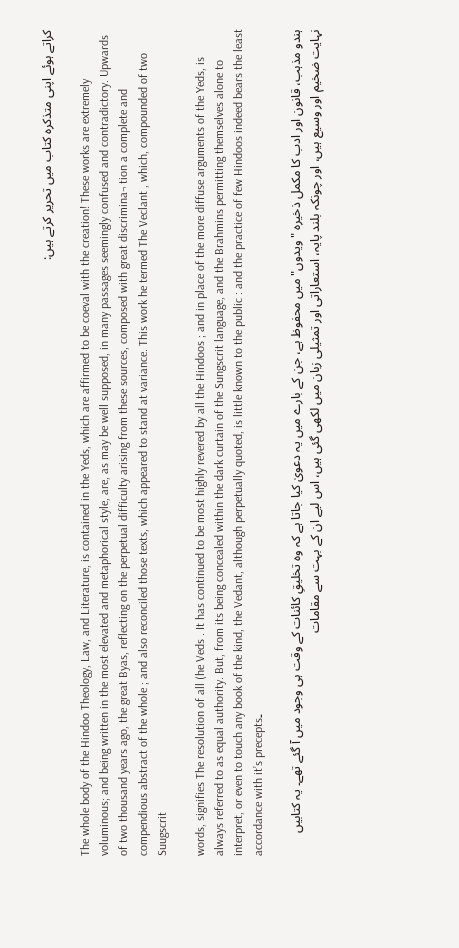کراتے ہوئے اپنی متذکرہ کتاب میں تحریر کرتے ہیں:

The whole body of the Hindoo Theology, Law, and Literature, is contained in the Yeds, which are affirmed to be coeval with the creation! These works are extremely voluminous; and being written in the most elevated and metaphorical style, are, as may be well supposed, in many passages seemingly confused and contradictory. Upwards of two thousand years ago, the great Byas, reflecting on the perpetual difficulty arising from these sources, composed with great discrimina¬ tion a complete and compendious abstract of the whole ; and also reconciled those texts, which appeared to stand at variance. This work he termed The Veclant , which, compounded of two Suugscrit

words, signifies The resolution of all (he Veds . It has continued to be most highly revered by all the Hindoos ; and in place of the more diffuse arguments of the Yeds, is always referred to as equal authority. But, from its being concealed within the dark curtain of the Sungscrit language, and the Brahmins permitting themselves alone to interpret, or even to touch any book of the kind, the Vedant, although perpetually quoted, is little known to the public : and the practice of few Hindoos indeed bears the least accordance with it’s precepts۔

ہندو مذہب، قانون اور ادب کا مکمل ذخیرہ "ویدوں" میں محفوظ ہے، جن کے بارے میں یہ دعویٰ کیا جاتا ہے کہ وہ تخلیقِ کائنات کے وقت ہی وجود میں آ گئے تھے۔ یہ کتابیں نہایت ضخیم اور وسیع ہیں، اور چونکہ بلند پایہ، استعاراتی اور تمثیلی زبان میں لکھی گئی ہیں، اس لیے ان کے بہت سے مقامات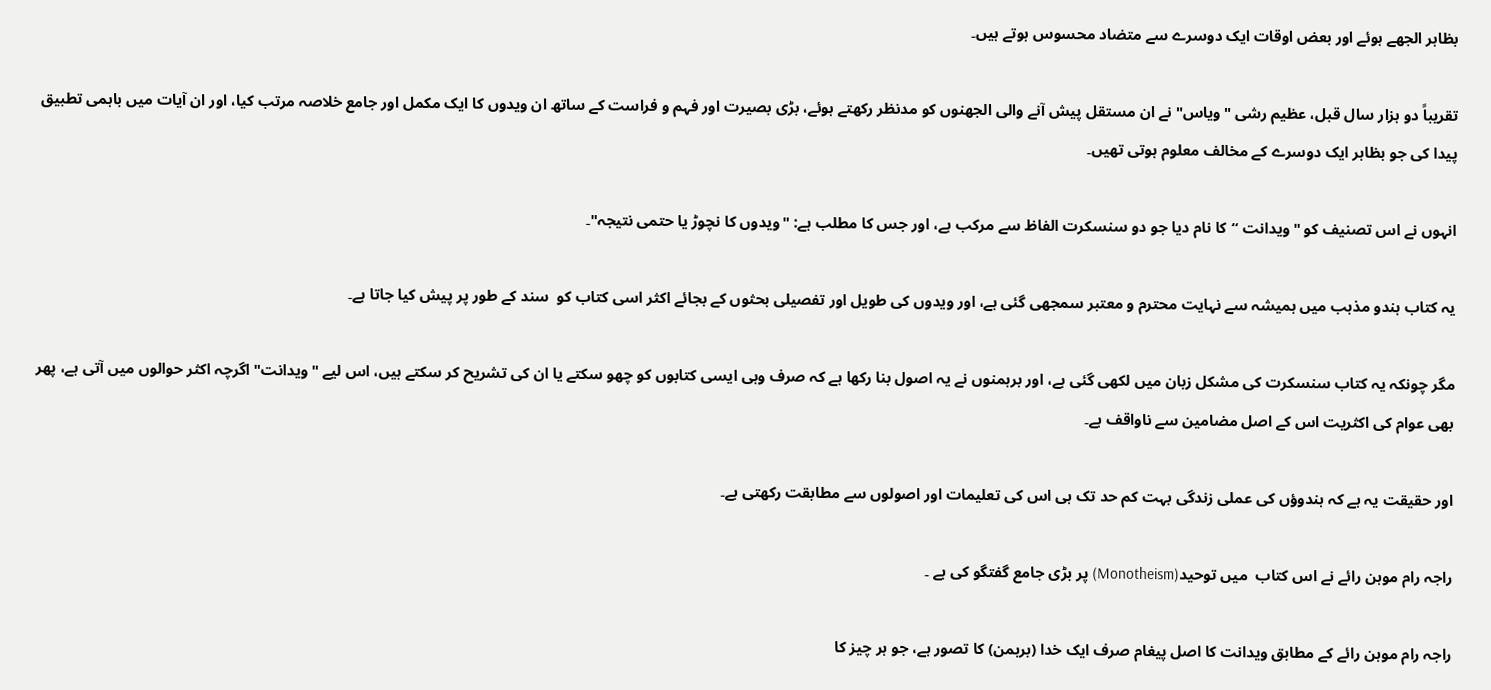بظاہر الجھے ہوئے اور بعض اوقات ایک دوسرے سے متضاد محسوس ہوتے ہیں۔

تقریباً دو ہزار سال قبل، عظیم رشی "ویاس" نے ان مستقل پیش آنے والی الجھنوں کو مدنظر رکھتے ہوئے، بڑی بصیرت اور فہم و فراست کے ساتھ ان ویدوں کا ایک مکمل اور جامع خلاصہ مرتب کیا، اور ان آیات میں باہمی تطبیق پیدا کی جو بظاہر ایک دوسرے کے مخالف معلوم ہوتی تھیں۔

انہوں نے اس تصنیف کو "ویدانت “کا نام دیا جو دو سنسکرت الفاظ سے مرکب ہے، اور جس کا مطلب ہے: "ویدوں کا نچوڑ یا حتمی نتیجہ"۔

یہ کتاب ہندو مذہب میں ہمیشہ سے نہایت محترم و معتبر سمجھی گئی ہے، اور ویدوں کی طویل اور تفصیلی بحثوں کے بجائے اکثر اسی کتاب کو  سند کے طور پر پیش کیا جاتا ہے۔

مگر چونکہ یہ کتاب سنسکرت کی مشکل زبان میں لکھی گئی ہے، اور برہمنوں نے یہ اصول بنا رکھا ہے کہ صرف وہی ایسی کتابوں کو چھو سکتے یا ان کی تشریح کر سکتے ہیں، اس لیے "ویدانت" اگرچہ اکثر حوالوں میں آتی ہے، پھر بھی عوام کی اکثریت اس کے اصل مضامین سے ناواقف ہے۔

اور حقیقت یہ ہے کہ ہندوؤں کی عملی زندگی بہت کم حد تک ہی اس کی تعلیمات اور اصولوں سے مطابقت رکھتی ہے۔

راجہ رام موہن رائے نے اس کتاب  میں توحید(Monotheism) پر بڑی جامع گفتگو کی ہے ۔

راجہ رام موہن رائے کے مطابق ویدانت کا اصل پیغام صرف ایک خدا (برہمن) کا تصور ہے، جو ہر چیز کا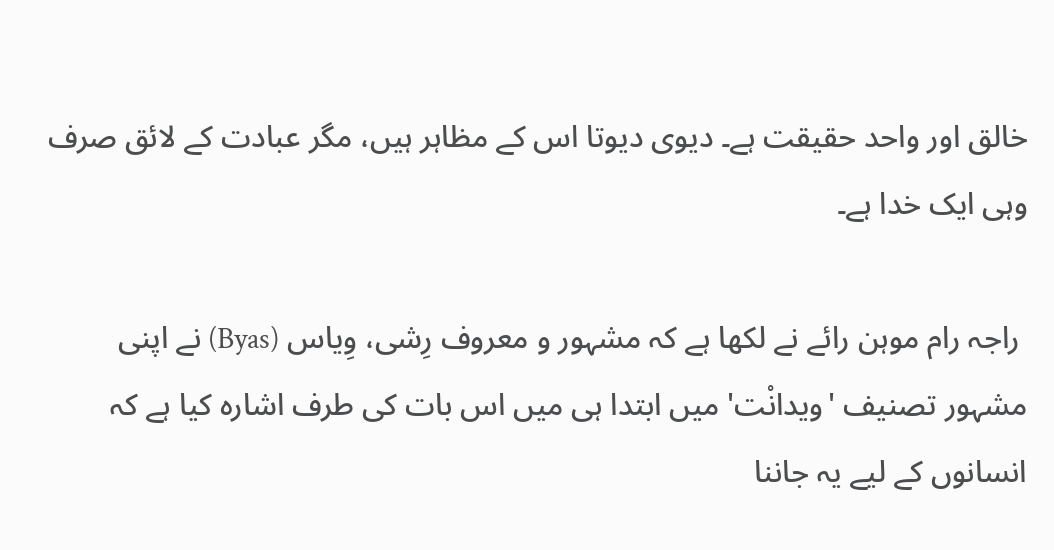خالق اور واحد حقیقت ہے۔ دیوی دیوتا اس کے مظاہر ہیں، مگر عبادت کے لائق صرف وہی ایک خدا ہے۔

 راجہ رام موہن رائے نے لکھا ہے کہ مشہور و معروف رِشی، وِیاس (Byas) نے اپنی مشہور تصنیف 'ویدانْت' میں ابتدا ہی میں اس بات کی طرف اشارہ کیا ہے کہ انسانوں کے لیے یہ جاننا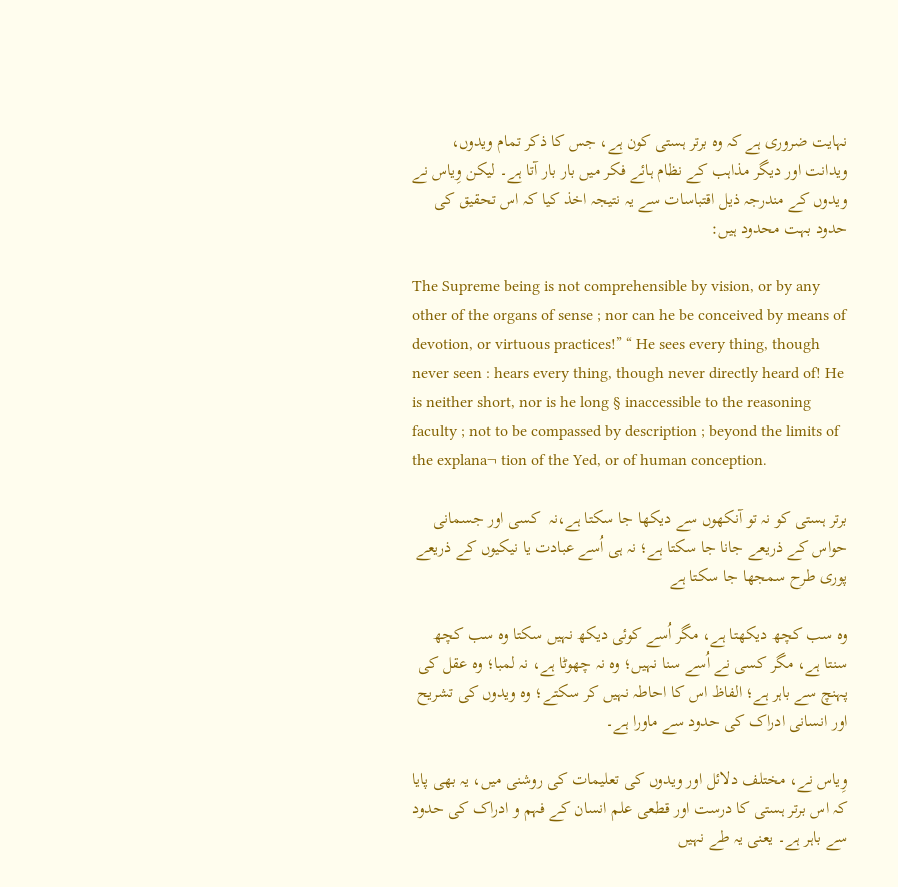نہایت ضروری ہے کہ وہ برتر ہستی کون ہے، جس کا ذکر تمام ویدوں، ویدانت اور دیگر مذاہب کے نظام ہائے فکر میں بار بار آتا ہے۔ لیکن وِیاس نے ویدوں کے مندرجہ ذیل اقتباسات سے یہ نتیجہ اخذ کیا کہ اس تحقیق کی حدود بہت محدود ہیں:

The Supreme being is not comprehensible by vision, or by any other of the organs of sense ; nor can he be conceived by means of devotion, or virtuous practices!” “ He sees every thing, though never seen : hears every thing, though never directly heard of! He is neither short, nor is he long § inaccessible to the reasoning faculty ; not to be compassed by description ; beyond the limits of the explana¬ tion of the Yed, or of human conception.

برتر ہستی کو نہ تو آنکھوں سے دیکھا جا سکتا ہے،نہ  کسی اور جسمانی حواس کے ذریعے جانا جا سکتا ہے؛ نہ ہی اُسے عبادت یا نیکیوں کے ذریعے پوری طرح سمجھا جا سکتا ہے

وہ سب کچھ دیکھتا ہے، مگر اُسے کوئی دیکھ نہیں سکتا وہ سب کچھ سنتا ہے، مگر کسی نے اُسے سنا نہیں؛ وہ نہ چھوٹا ہے، نہ لمبا؛ وہ عقل کی پہنچ سے باہر ہے؛ الفاظ اس کا احاطہ نہیں کر سکتے؛ وہ ویدوں کی تشریح اور انسانی ادراک کی حدود سے ماورا ہے۔

وِیاس نے، مختلف دلائل اور ویدوں کی تعلیمات کی روشنی میں، یہ بھی پایا کہ اس برتر ہستی کا درست اور قطعی علم انسان کے فہم و ادراک کی حدود سے باہر ہے۔ یعنی یہ طے نہیں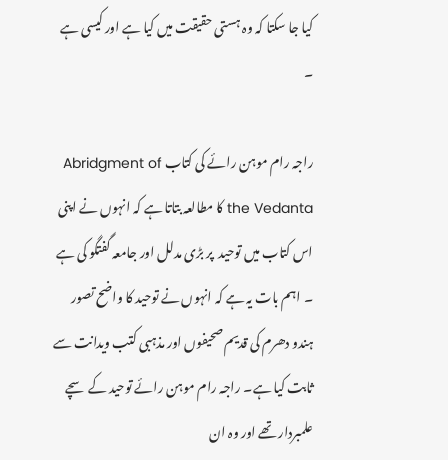کیا جا سکتا کہ وہ ہستی حقیقت میں کیا ہے اور کیسی ہے ۔

راجہ رام موہن رائے کی کتاب Abridgment of the Vedanta کا مطالعہ بتاتا ہے کہ انہوں نے اپنی اس کتاب میں توحید  پر بڑی مدلل اور جامعہ گفتگو کی ہے ۔ اہم بات یہ ہے کہ انہوں نے توحید کا واضح تصور ہندو دھرم کی قدیم صحیفوں اور مذہبی کتب ویدانت سے ثابت کیا ہے۔ راجہ رام موہن رائے توحید کے سچے علمبردار تھے اور وہ ان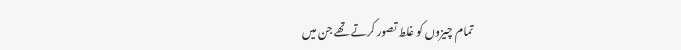تمام چیزوں کو غلط تصور کرتے تھے جن میں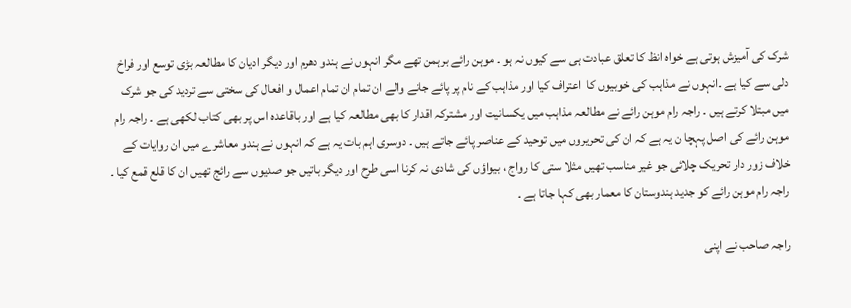شرک کی آمیزش ہوتی ہے خواہ انظ کا تعلق عبادت ہی سے کیوں نہ ہو ۔ موہن رائے برہمن تھے مگر انہوں نے ہندو دھرم اور دیگر ادیان کا مطالعہ بڑی توسع اور فراخ دلی سے کیا ہے ۔انہوں نے مذاہب کی خوبیوں کا  اعتراف کیا اور مذاہب کے نام پر پائے جانے والے ان تمام ان تمام اعمال و افعال کی سختی سے تردید کی جو شرک میں مبتلا کرتے ہیں ۔ راجہ رام موہن رائے نے مطالعہ مذاہب میں یکسانیت اور مشترکہ اقدار کا بھی مطالعہ کیا ہے اور باقاعدہ اس پر بھی کتاب لکھی ہے ۔ راجہ رام موہن رائے کی اصل پہچا ن یہ ہے کہ ان کی تحریروں میں توحید کے عناصر پائے جاتے ہیں ۔ دوسری اہم بات یہ ہے کہ انہوں نے ہندو معاشرے میں ان روایات کے خلاف زور دار تحریک چلائی جو غیر مناسب تھیں مثلا ستی کا رواج ، بیواؤں کی شادی نہ کرنا اسی طرح اور دیگر باتیں جو صدیوں سے رائج تھیں ان کا قلع قمع کیا ۔ راجہ رام موہن رائے کو جدید ہندوستان کا معمار بھی کہا جاتا ہے ۔

راجہ صاحب نے اپنی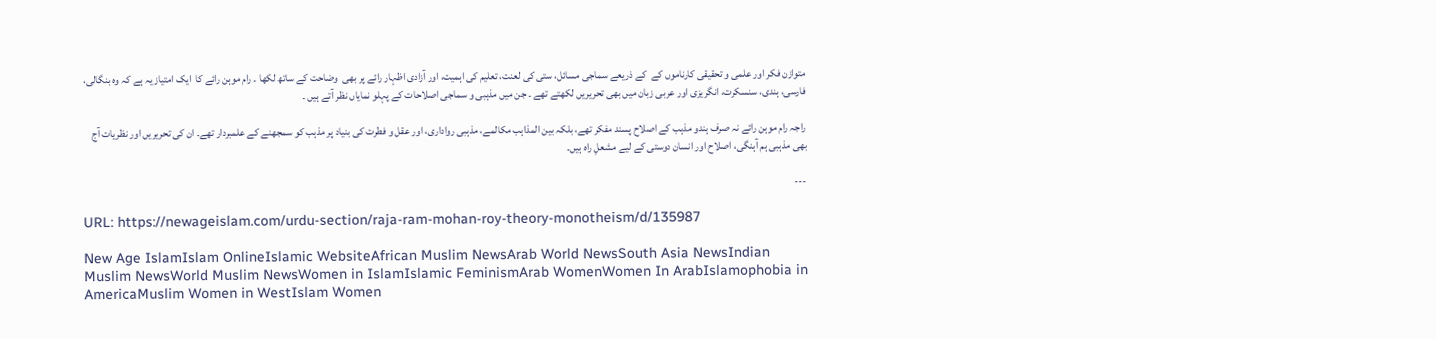متوازن فکر اور علمی و تحقیقی کارناموں کے  کے ذریعے سماجی مسائل، ستی کی لعنت، تعلیم کی اہمیت، اور آزادی اظہار رائے پر بھی  وضاحت کے ساتھ لکھا ۔ رام موہن رائے کا  ایک امتیاز یہ ہے کہ وہ بنگالی، فارسی، ہندی، سنسکرت، انگریزی اور عربی زبان میں بھی تحریریں لکھتے تھے ۔ جن میں مذہبی و سماجی اصلاحات کے پہلو نمایاں نظر آتے ہیں ۔

راجہ رام موہن رائے نہ صرف ہندو مذہب کے اصلاح پسند مفکر تھے، بلکہ بین المذاہب مکالمے، مذہبی رواداری، اور عقل و فطرت کی بنیاد پر مذہب کو سمجھنے کے علمبردار تھے۔ ان کی تحریریں اور نظریات آج بھی مذہبی ہم آہنگی، اصلاح اور انسان دوستی کے لیے مشعلِ راہ ہیں۔

---

URL: https://newageislam.com/urdu-section/raja-ram-mohan-roy-theory-monotheism/d/135987

New Age IslamIslam OnlineIslamic WebsiteAfrican Muslim NewsArab World NewsSouth Asia NewsIndian Muslim NewsWorld Muslim NewsWomen in IslamIslamic FeminismArab WomenWomen In ArabIslamophobia in AmericaMuslim Women in WestIslam Women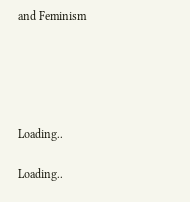and Feminism





Loading..

Loading..